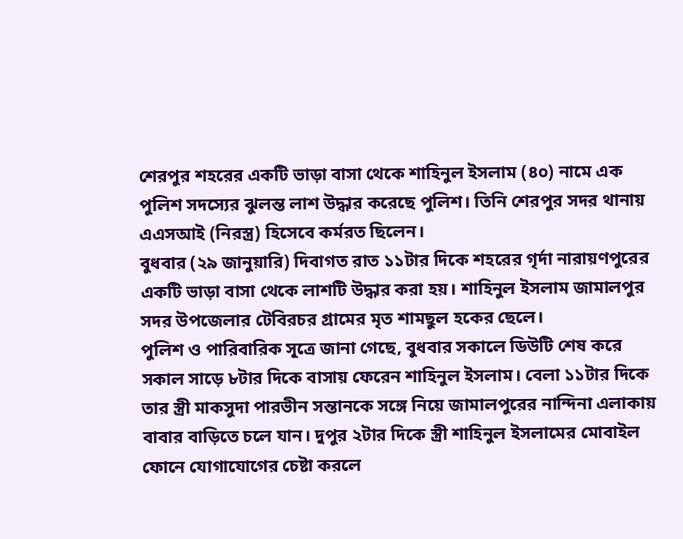শেরপুর শহরের একটি ভাড়া বাসা থেকে শাহিনুল ইসলাম (৪০) নামে এক পুলিশ সদস্যের ঝুলন্ত লাশ উদ্ধার করেছে পুলিশ। তিনি শেরপুর সদর থানায় এএসআই (নিরস্ত্র) হিসেবে কর্মরত ছিলেন।
বুধবার (২৯ জানুয়ারি) দিবাগত রাত ১১টার দিকে শহরের গৃর্দা নারায়ণপুরের একটি ভাড়া বাসা থেকে লাশটি উদ্ধার করা হয়। শাহিনুল ইসলাম জামালপুর সদর উপজেলার টেবিরচর গ্রামের মৃত শামছুল হকের ছেলে।
পুলিশ ও পারিবারিক সূত্রে জানা গেছে, বুধবার সকালে ডিউটি শেষ করে সকাল সাড়ে ৮টার দিকে বাসায় ফেরেন শাহিনুল ইসলাম। বেলা ১১টার দিকে তার স্ত্রী মাকসুদা পারভীন সন্তানকে সঙ্গে নিয়ে জামালপুরের নান্দিনা এলাকায় বাবার বাড়িতে চলে যান। দুপুর ২টার দিকে স্ত্রী শাহিনুল ইসলামের মোবাইল ফোনে যোগাযোগের চেষ্টা করলে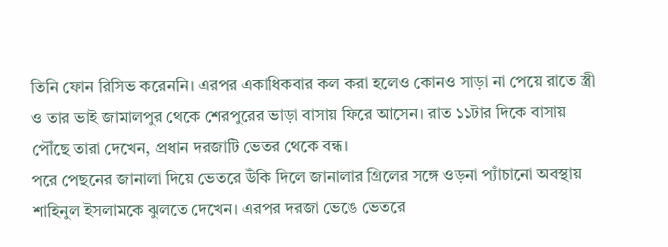তিনি ফোন রিসিভ করেননি। এরপর একাধিকবার কল করা হলেও কোনও সাড়া না পেয়ে রাতে স্ত্রী ও তার ভাই জামালপুর থেকে শেরপুরের ভাড়া বাসায় ফিরে আসেন। রাত ১১টার দিকে বাসায় পৌঁছে তারা দেখেন, প্রধান দরজাটি ভেতর থেকে বন্ধ।
পরে পেছনের জানালা দিয়ে ভেতরে উঁকি দিলে জানালার গ্রিলের সঙ্গে ওড়না প্যাঁচানো অবস্থায় শাহিনুল ইসলামকে ঝুলতে দেখেন। এরপর দরজা ভেঙে ভেতরে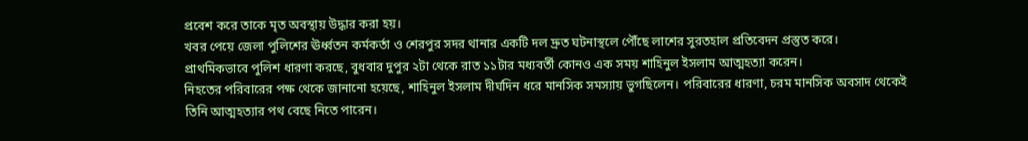প্রবেশ করে তাকে মৃত অবস্থায় উদ্ধার করা হয়।
খবর পেয়ে জেলা পুলিশের ঊর্ধ্বতন কর্মকর্তা ও শেরপুর সদর থানার একটি দল দ্রুত ঘটনাস্থলে পৌঁছে লাশের সুরতহাল প্রতিবেদন প্রস্তুত করে।
প্রাথমিকভাবে পুলিশ ধারণা করছে, বুধবার দুপুর ২টা থেকে রাত ১১টার মধ্যবর্তী কোনও এক সময় শাহিনুল ইসলাম আত্মহত্যা করেন।
নিহতের পরিবারের পক্ষ থেকে জানানো হয়েছে, শাহিনুল ইসলাম দীর্ঘদিন ধরে মানসিক সমস্যায় ভুগছিলেন। পরিবারের ধারণা, চরম মানসিক অবসাদ থেকেই তিনি আত্মহত্যার পথ বেছে নিতে পারেন।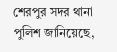শেরপুর সদর থানা পুলিশ জানিয়েছে,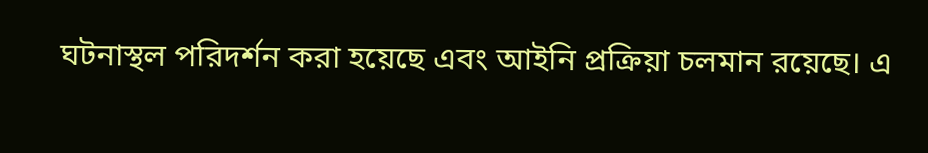ঘটনাস্থল পরিদর্শন করা হয়েছে এবং আইনি প্রক্রিয়া চলমান রয়েছে। এ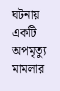ঘটনায় একটি অপমৃত্যু মামলার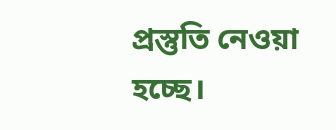প্রস্তুতি নেওয়া হচ্ছে।